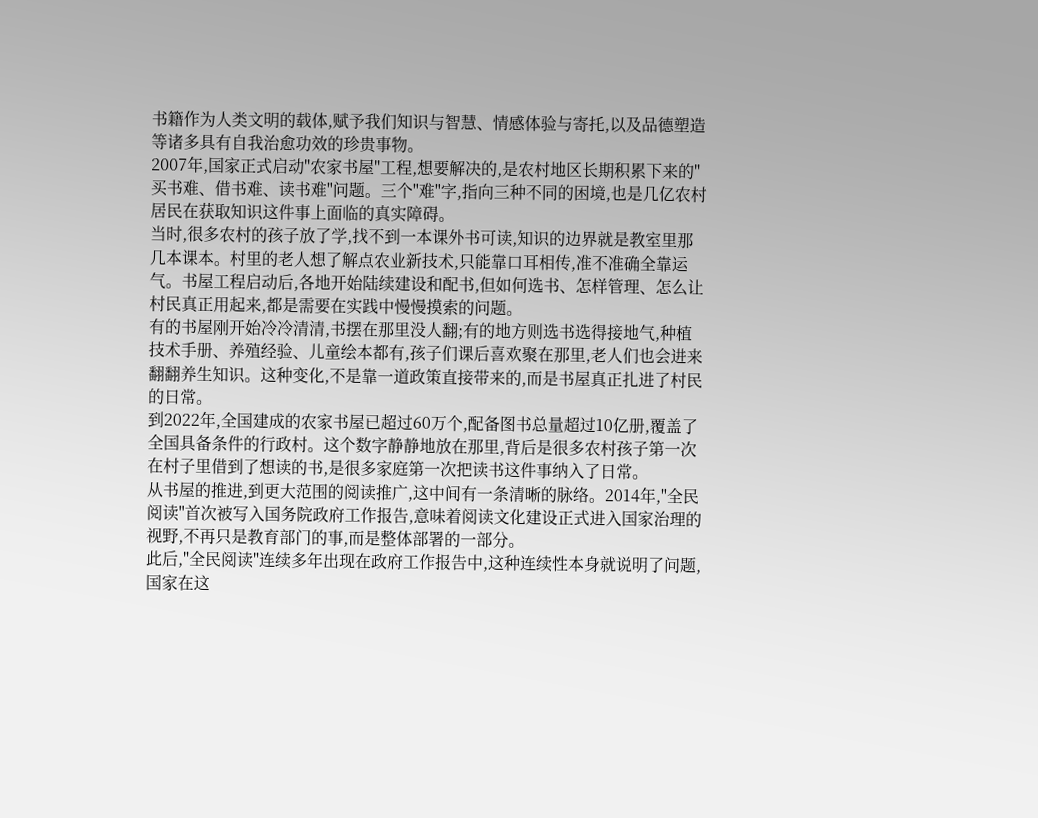书籍作为人类文明的载体,赋予我们知识与智慧、情感体验与寄托,以及品德塑造等诸多具有自我治愈功效的珍贵事物。
2007年,国家正式启动"农家书屋"工程,想要解决的,是农村地区长期积累下来的"买书难、借书难、读书难"问题。三个"难"字,指向三种不同的困境,也是几亿农村居民在获取知识这件事上面临的真实障碍。
当时,很多农村的孩子放了学,找不到一本课外书可读,知识的边界就是教室里那几本课本。村里的老人想了解点农业新技术,只能靠口耳相传,准不准确全靠运气。书屋工程启动后,各地开始陆续建设和配书,但如何选书、怎样管理、怎么让村民真正用起来,都是需要在实践中慢慢摸索的问题。
有的书屋刚开始冷冷清清,书摆在那里没人翻;有的地方则选书选得接地气,种植技术手册、养殖经验、儿童绘本都有,孩子们课后喜欢聚在那里,老人们也会进来翻翻养生知识。这种变化,不是靠一道政策直接带来的,而是书屋真正扎进了村民的日常。
到2022年,全国建成的农家书屋已超过60万个,配备图书总量超过10亿册,覆盖了全国具备条件的行政村。这个数字静静地放在那里,背后是很多农村孩子第一次在村子里借到了想读的书,是很多家庭第一次把读书这件事纳入了日常。
从书屋的推进,到更大范围的阅读推广,这中间有一条清晰的脉络。2014年,"全民阅读"首次被写入国务院政府工作报告,意味着阅读文化建设正式进入国家治理的视野,不再只是教育部门的事,而是整体部署的一部分。
此后,"全民阅读"连续多年出现在政府工作报告中,这种连续性本身就说明了问题,国家在这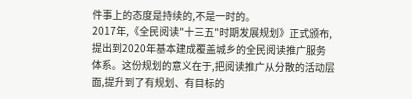件事上的态度是持续的,不是一时的。
2017年,《全民阅读"十三五"时期发展规划》正式颁布,提出到2020年基本建成覆盖城乡的全民阅读推广服务体系。这份规划的意义在于,把阅读推广从分散的活动层面,提升到了有规划、有目标的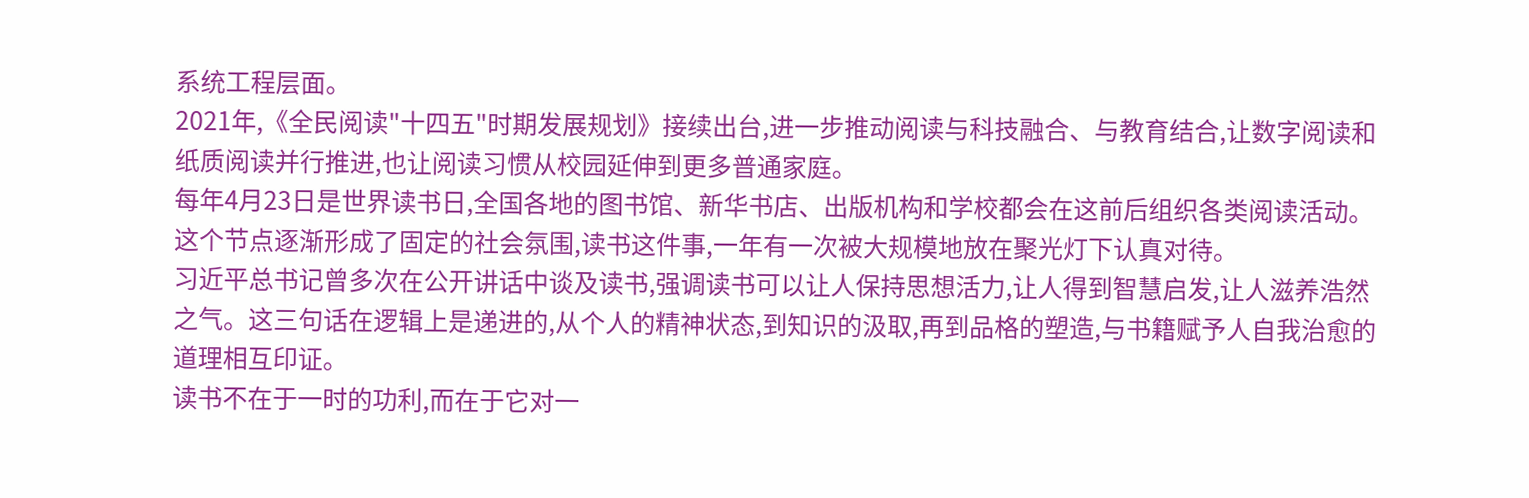系统工程层面。
2021年,《全民阅读"十四五"时期发展规划》接续出台,进一步推动阅读与科技融合、与教育结合,让数字阅读和纸质阅读并行推进,也让阅读习惯从校园延伸到更多普通家庭。
每年4月23日是世界读书日,全国各地的图书馆、新华书店、出版机构和学校都会在这前后组织各类阅读活动。这个节点逐渐形成了固定的社会氛围,读书这件事,一年有一次被大规模地放在聚光灯下认真对待。
习近平总书记曾多次在公开讲话中谈及读书,强调读书可以让人保持思想活力,让人得到智慧启发,让人滋养浩然之气。这三句话在逻辑上是递进的,从个人的精神状态,到知识的汲取,再到品格的塑造,与书籍赋予人自我治愈的道理相互印证。
读书不在于一时的功利,而在于它对一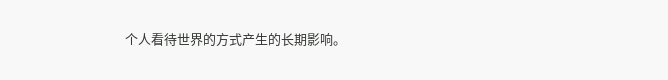个人看待世界的方式产生的长期影响。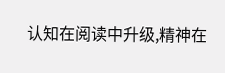认知在阅读中升级,精神在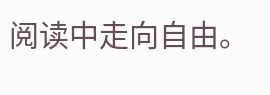阅读中走向自由。